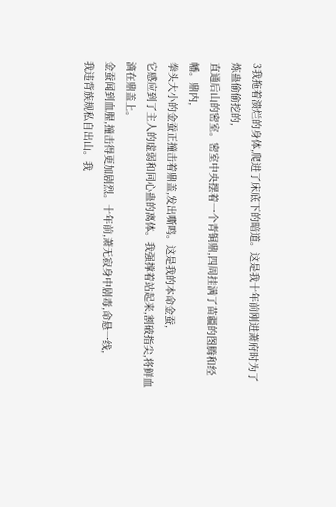3我拖着溃烂的身体,爬进了床底下的暗道。这是我十年前刚进萧府时为了炼蛊偷偷挖的,
直通后山的密室。密室中央摆着一个青铜鼎,四周挂满了苗疆的图腾和经幡。鼎内,
拳头大小的金蚕正撞击着鼎盖,发出嘶鸣。这是我的本命金蚕,
它感应到了主人的虚弱和同心蛊的离体。我强撑着站起来,割破指尖,将鲜血滴在鼎盖上。
金蚕闻到血腥,撞击得更加剧烈。十年前,萧无寂身中剧毒,命悬一线,
我违背族规私自出山。我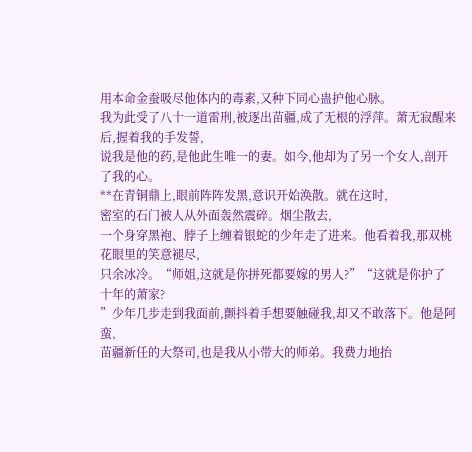用本命金蚕吸尽他体内的毒素,又种下同心蛊护他心脉。
我为此受了八十一道雷刑,被逐出苗疆,成了无根的浮萍。萧无寂醒来后,握着我的手发誓,
说我是他的药,是他此生唯一的妻。如今,他却为了另一个女人,剖开了我的心。
**在青铜鼎上,眼前阵阵发黑,意识开始涣散。就在这时,
密室的石门被人从外面轰然震碎。烟尘散去,
一个身穿黑袍、脖子上缠着银蛇的少年走了进来。他看着我,那双桃花眼里的笑意褪尽,
只余冰冷。“师姐,这就是你拼死都要嫁的男人?”“这就是你护了十年的萧家?
”少年几步走到我面前,颤抖着手想要触碰我,却又不敢落下。他是阿蛮,
苗疆新任的大祭司,也是我从小带大的师弟。我费力地抬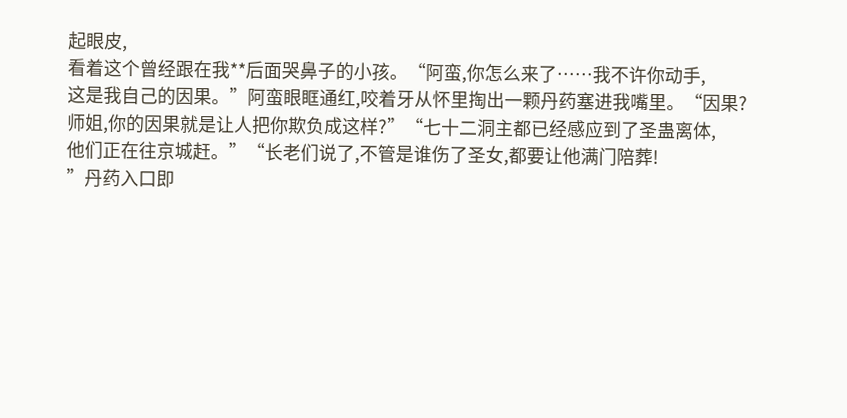起眼皮,
看着这个曾经跟在我**后面哭鼻子的小孩。“阿蛮,你怎么来了……我不许你动手,
这是我自己的因果。”阿蛮眼眶通红,咬着牙从怀里掏出一颗丹药塞进我嘴里。“因果?
师姐,你的因果就是让人把你欺负成这样?”“七十二洞主都已经感应到了圣蛊离体,
他们正在往京城赶。”“长老们说了,不管是谁伤了圣女,都要让他满门陪葬!
”丹药入口即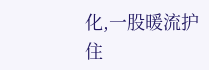化,一股暖流护住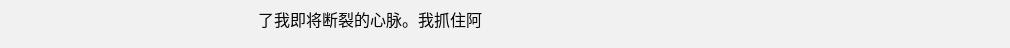了我即将断裂的心脉。我抓住阿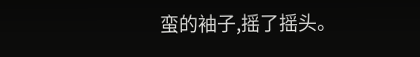蛮的袖子,摇了摇头。